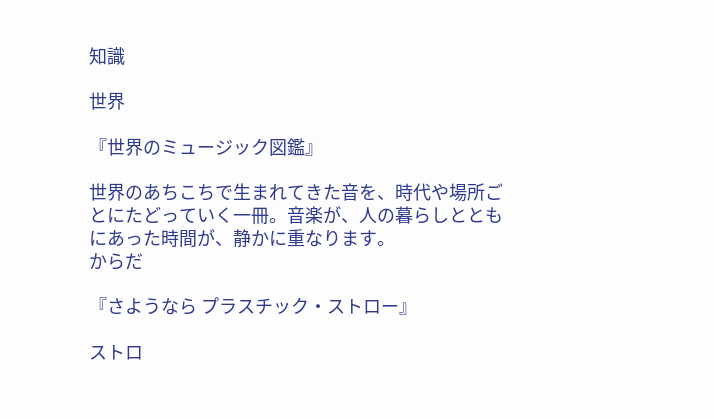知識

世界

『世界のミュージック図鑑』

世界のあちこちで生まれてきた音を、時代や場所ごとにたどっていく一冊。音楽が、人の暮らしとともにあった時間が、静かに重なります。
からだ

『さようなら プラスチック・ストロー』

ストロ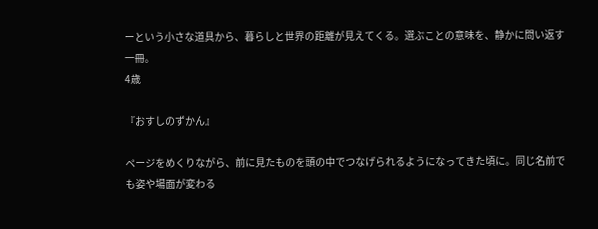ーという小さな道具から、暮らしと世界の距離が見えてくる。選ぶことの意味を、静かに問い返す一冊。
4歳

『おすしのずかん』

ページをめくりながら、前に見たものを頭の中でつなげられるようになってきた頃に。同じ名前でも姿や場面が変わる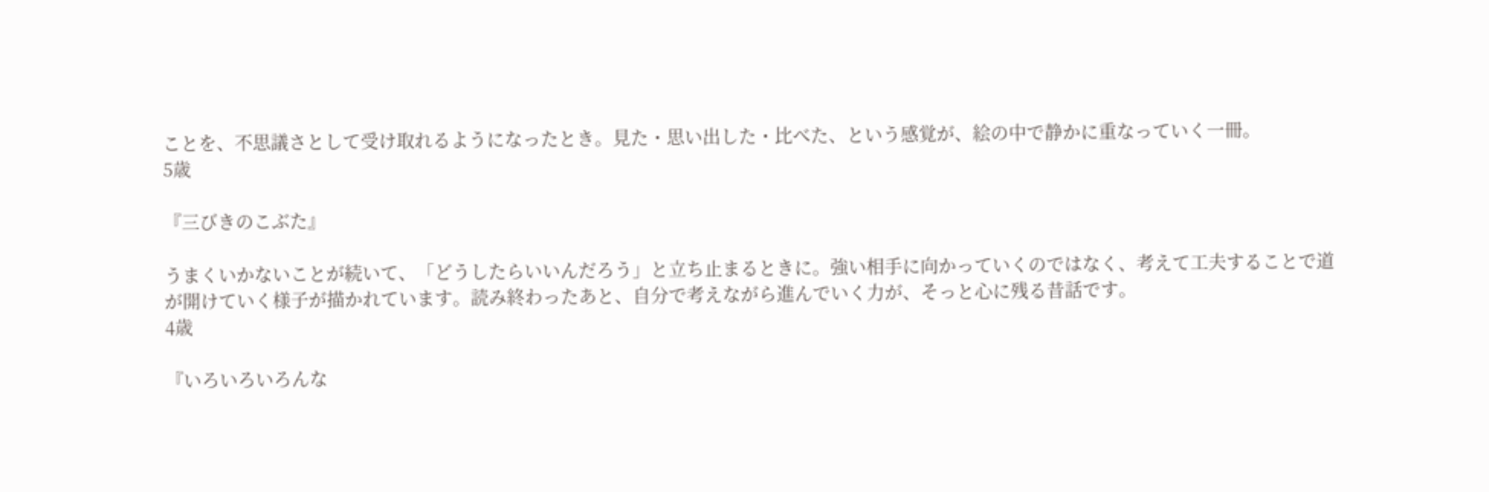ことを、不思議さとして受け取れるようになったとき。見た・思い出した・比べた、という感覚が、絵の中で静かに重なっていく一冊。
5歳

『三びきのこぶた』

うまくいかないことが続いて、「どうしたらいいんだろう」と立ち止まるときに。強い相手に向かっていくのではなく、考えて工夫することで道が開けていく様子が描かれています。読み終わったあと、自分で考えながら進んでいく力が、そっと心に残る昔話です。
4歳

『いろいろいろんな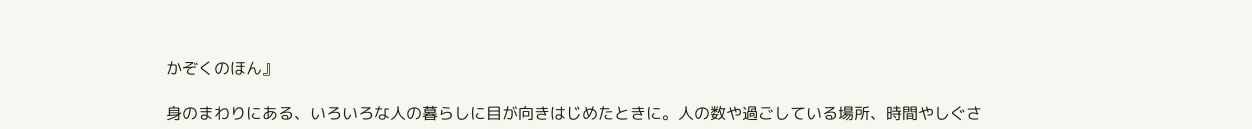かぞくのほん』

身のまわりにある、いろいろな人の暮らしに目が向きはじめたときに。人の数や過ごしている場所、時間やしぐさ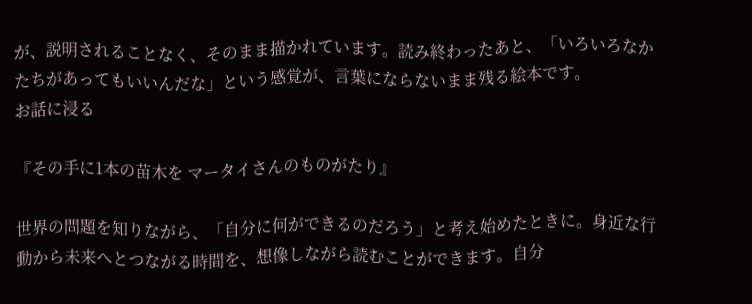が、説明されることなく、そのまま描かれています。読み終わったあと、「いろいろなかたちがあってもいいんだな」という感覚が、言葉にならないまま残る絵本です。
お話に浸る

『その手に1本の苗木を マータイさんのものがたり』

世界の問題を知りながら、「自分に何ができるのだろう」と考え始めたときに。身近な行動から未来へとつながる時間を、想像しながら読むことができます。自分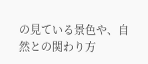の見ている景色や、自然との関わり方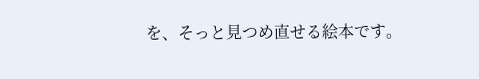を、そっと見つめ直せる絵本です。